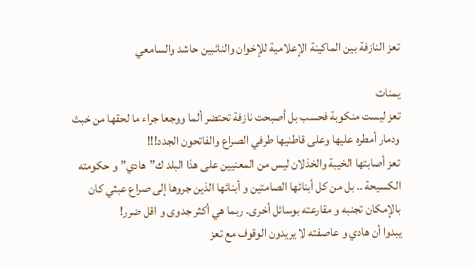تعز النازفة بين الماكينة الإعلامية للإخوان والنائبين حاشد والسامعي

يمنات
تعز ليست منكوبة فحسب بل أصبحت نازفة تحتضر ألما ووجعا جراء ما لحقها من خبث ودمار أمطره عليها وعلى قاطنيها طرفي الصراع والفاتحون الجدد!!!
تعز أصابتها الخيبة والخذلان ليس من المعنيين على هذا البلد ك”هادي” و حكومته الكسيحة .. بل من كل أبنائها الصامتين و أبنائها الذين جروها إلى صراع عبثي كان بالإمكان تجنبه و مقارعته بوسائل أخرى. ربما هي أكثر جدوى و اقل ضرر!
يبدوا أن هادي و عاصفته لا يريدون الوقوف مع تعز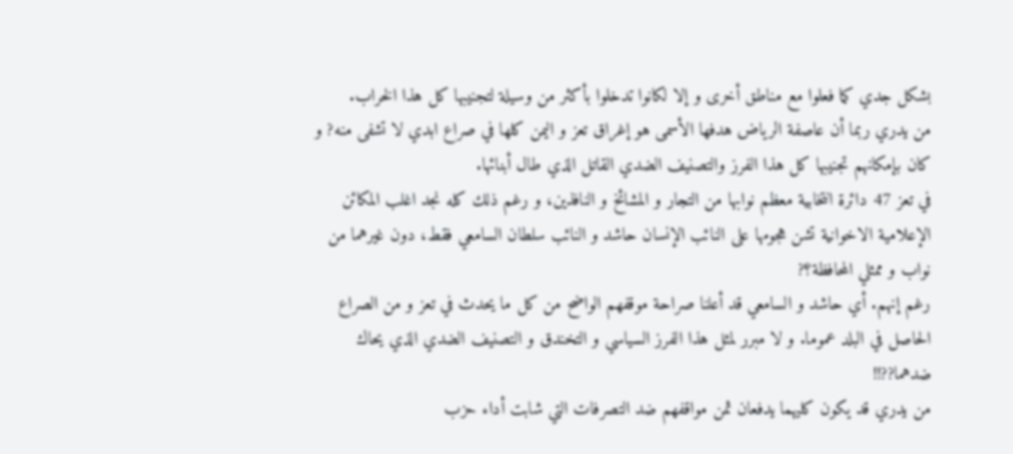بشكل جدي كما فعلوا مع مناطق أخرى و إلا لكانوا تدخلوا بأكثر من وسيلة لتجنيبها كل هذا الخراب.
من يدري ربما أن عاصفة الرياض هدفها الأسمى هو إغراق تعز و اليمن كلها في صراع ابدي لا تشفى منه? و كان بإمكانهم تجنيبها كل هذا الفرز والتصنيف الضدي القاتل الذي طال أبنائها.
في تعز 47 دائرة انتخابية معظم نوابها من التجار و المشائخ و النافذين، و رغم ذلك كله نجد اغلب المكائن الإعلامية الاخوانية تشن هجومها على النائب الإنسان حاشد و النائب سلطان السامعي فقط، دون غيرهما من نواب و ممثلي المحافظة؟?
رغم إنهم. أي حاشد و السامعي قد أعلنا صراحة موقفهم الواضح من كل ما يحدث في تعز و من الصراع الحاصل في البلد عموما. و لا مبرر لمثل هذا الفرز السياسي و التخندق و التصنيف الضدي الذي يحاك ضدهما??!!
من يدري قد يكون كليهما يدفعان ثمن مواقفهم ضد التصرفات التي شابت أداء حزب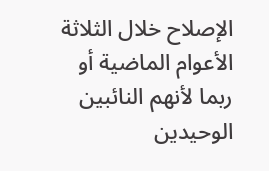الإصلاح خلال الثلاثة الأعوام الماضية أو ربما لأنهم النائبين الوحيدين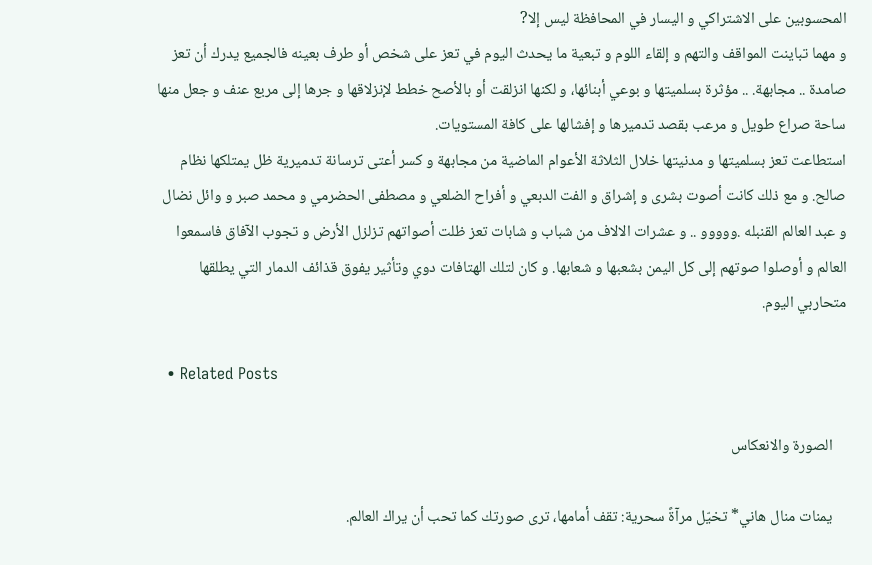المحسوبين على الاشتراكي و اليسار في المحافظة ليس إلا?
و مهما تباينت المواقف والتهم و إلقاء اللوم و تبعية ما يحدث اليوم في تعز على شخص أو طرف بعينه فالجميع يدرك أن تعز صامدة .. مجابهة. .. مؤثرة بسلميتها و بوعي أبنائها، و لكنها انزلقت أو بالأصح خطط لإنزلاقها و جرها إلى مربع عنف و جعل منها ساحة صراع طويل و مرعب بقصد تدميرها و إفشالها على كافة المستويات.
استطاعت تعز بسلميتها و مدنيتها خلال الثلاثة الأعوام الماضية من مجابهة و كسر أعتى ترسانة تدميرية ظل يمتلكها نظام صالح. و مع ذلك كانت أصوت بشرى و إشراق و الفت الدبعي و أفراح الضلعي و مصطفى الحضرمي و محمد صبر و وائل نضال و عبد العالم القنبله .ووووو .. و عشرات الالاف من شباب و شابات تعز ظلت أصواتهم تزلزل الأرض و تجوب الآفاق فاسمعوا العالم و أوصلوا صوتهم إلى كل اليمن بشعبها و شعابها. و كان لتلك الهتافات دوي وتأثير يفوق قذائف الدمار التي يطلقها متحاربي اليوم.

  • Related Posts

    الصورة والانعكاس

    يمنات منال هاني* تخيّل مرآةً سحرية: تقف أمامها، ترى صورتك كما تحب أن يراك العالم.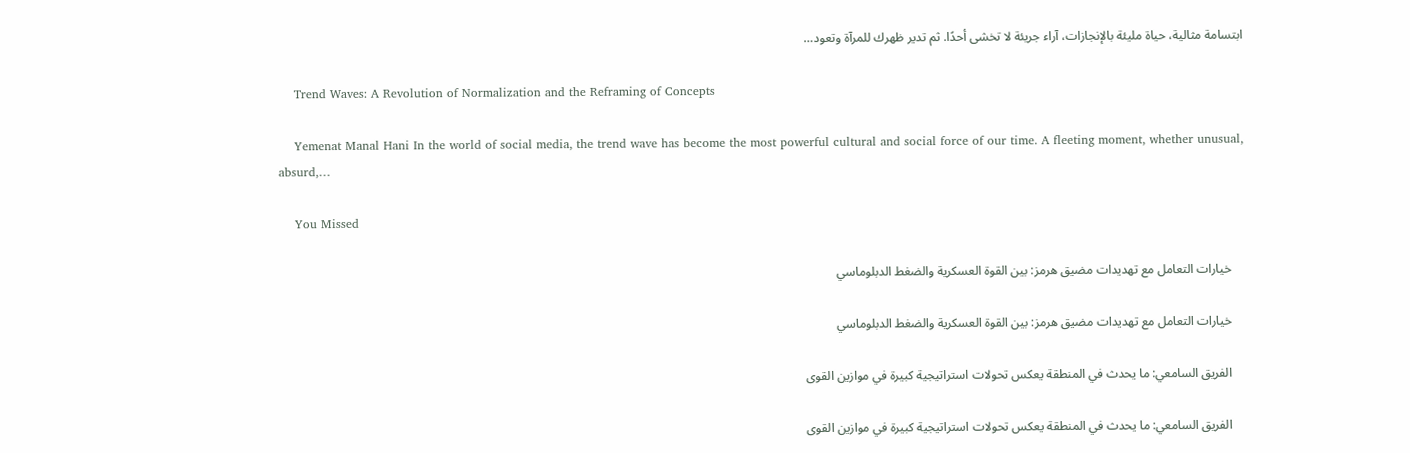ابتسامة مثالية، حياة مليئة بالإنجازات، آراء جريئة لا تخشى أحدًا. ثم تدير ظهرك للمرآة وتعود…

    Trend Waves: A Revolution of Normalization and the Reframing of Concepts

    Yemenat Manal Hani In the world of social media, the trend wave has become the most powerful cultural and social force of our time. A fleeting moment, whether unusual, absurd,…

    You Missed

    خيارات التعامل مع تهديدات مضيق هرمز: بين القوة العسكرية والضغط الدبلوماسي

    خيارات التعامل مع تهديدات مضيق هرمز: بين القوة العسكرية والضغط الدبلوماسي

    الفريق السامعي: ما يحدث في المنطقة يعكس تحولات استراتيجية كبيرة في موازين القوى

    الفريق السامعي: ما يحدث في المنطقة يعكس تحولات استراتيجية كبيرة في موازين القوى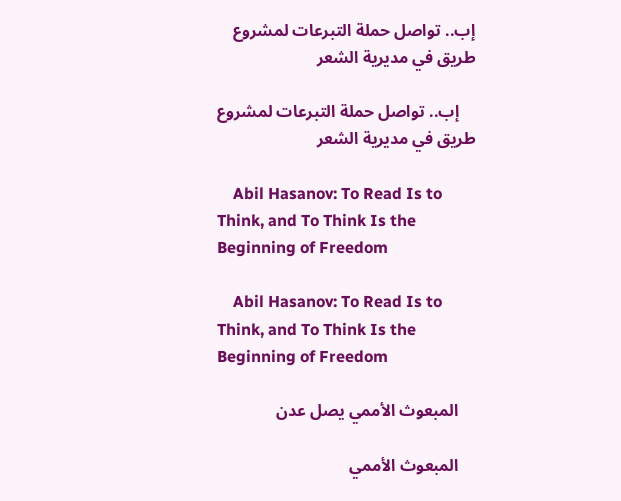إب.. تواصل حملة التبرعات لمشروع طريق في مديرية الشعر

    إب.. تواصل حملة التبرعات لمشروع طريق في مديرية الشعر

    Abil Hasanov: To Read Is to Think, and To Think Is the Beginning of Freedom

    Abil Hasanov: To Read Is to Think, and To Think Is the Beginning of Freedom

    المبعوث الأممي يصل عدن

    المبعوث الأممي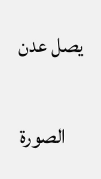يصل عدن

    الصورة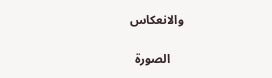والانعكاس

    الصورة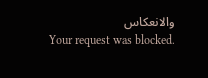والانعكاس
    Your request was blocked.